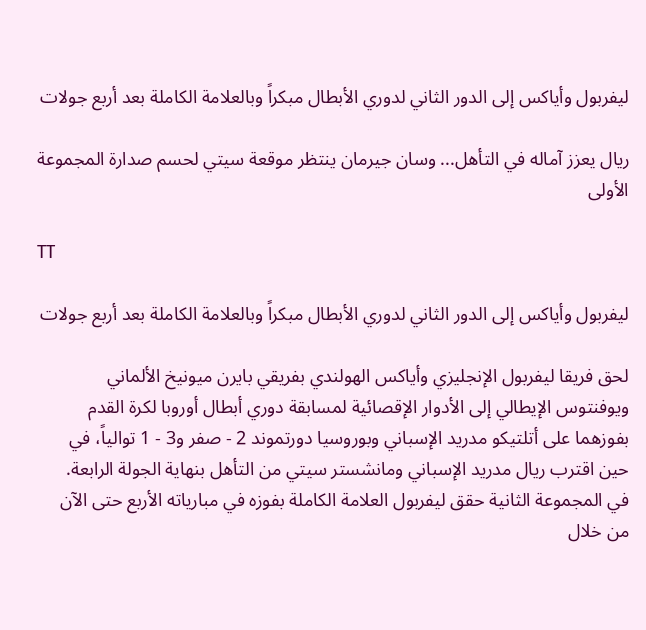ليفربول وأياكس إلى الدور الثاني لدوري الأبطال مبكراً وبالعلامة الكاملة بعد أربع جولات

ريال يعزز آماله في التأهل... وسان جيرمان ينتظر موقعة سيتي لحسم صدارة المجموعة الأولى

TT

ليفربول وأياكس إلى الدور الثاني لدوري الأبطال مبكراً وبالعلامة الكاملة بعد أربع جولات

لحق فريقا ليفربول الإنجليزي وأياكس الهولندي بفريقي بايرن ميونيخ الألماني ويوفنتوس الإيطالي إلى الأدوار الإقصائية لمسابقة دوري أبطال أوروبا لكرة القدم بفوزهما على أتلتيكو مدريد الإسباني وبوروسيا دورتموند 2 - صفر و3 - 1 توالياً، في حين اقترب ريال مدريد الإسباني ومانشستر سيتي من التأهل بنهاية الجولة الرابعة.
في المجموعة الثانية حقق ليفربول العلامة الكاملة بفوزه في مبارياته الأربع حتى الآن من خلال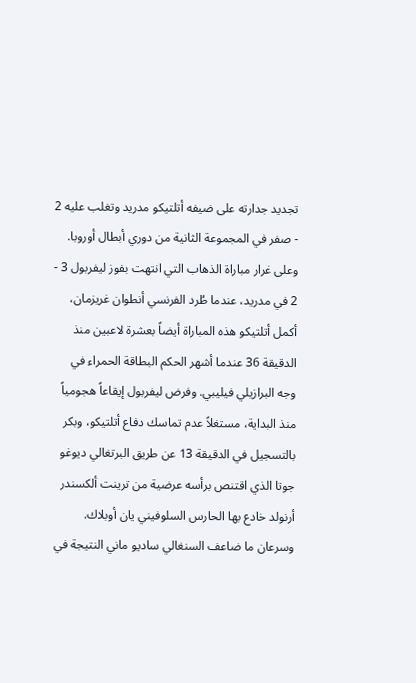تجديد جدارته على ضيفه أتلتيكو مدريد وتغلب عليه 2 - صفر في المجموعة الثانية من دوري أبطال أوروبا.
وعلى غرار مباراة الذهاب التي انتهت بفوز ليفربول 3 - 2 في مدريد، عندما طُرد الفرنسي أنطوان غريزمان، أكمل أتلتيكو هذه المباراة أيضاً بعشرة لاعبين منذ الدقيقة 36 عندما أشهر الحكم البطاقة الحمراء في وجه البرازيلي فيليبي. وفرض ليفربول إيقاعاً هجومياً منذ البداية، مستغلاً عدم تماسك دفاع أتلتيكو، وبكر بالتسجيل في الدقيقة 13 عن طريق البرتغالي ديوغو جوتا الذي اقتنص برأسه عرضية من ترينت ألكسندر أرنولد خادع بها الحارس السلوفيني يان أوبلاك. وسرعان ما ضاعف السنغالي ساديو ماني النتيجة في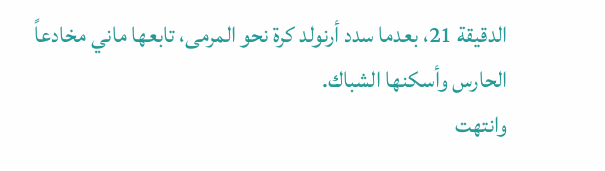الدقيقة 21، بعدما سدد أرنولد كرة نحو المرمى، تابعها ماني مخادعاً الحارس وأسكنها الشباك.
وانتهت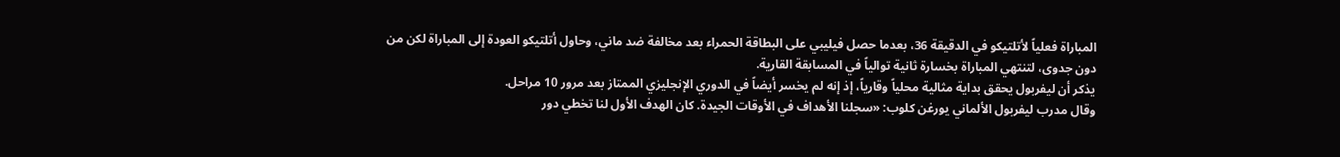المباراة فعلياً لأتلتيكو في الدقيقة 36، بعدما حصل فيليبي على البطاقة الحمراء بعد مخالفة ضد ماني، وحاول أتلتيكو العودة إلى المباراة لكن من دون جدوى، لتنتهي المباراة بخسارة ثانية توالياً في المسابقة القارية.
يذكر أن ليفربول يحقق بداية مثالية محلياً وقارياً، إذ إنه لم يخسر أيضاً في الدوري الإنجليزي الممتاز بعد مرور 10 مراحل.
وقال مدرب ليفربول الألماني يورغن كلوب: «سجلنا الأهداف في الأوقات الجيدة. كان الهدف الأول لنا تخطي دور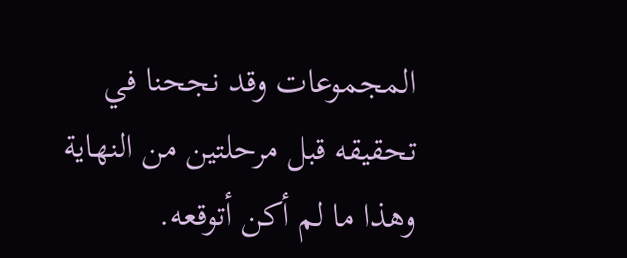المجموعات وقد نجحنا في تحقيقه قبل مرحلتين من النهاية وهذا ما لم أكن أتوقعه.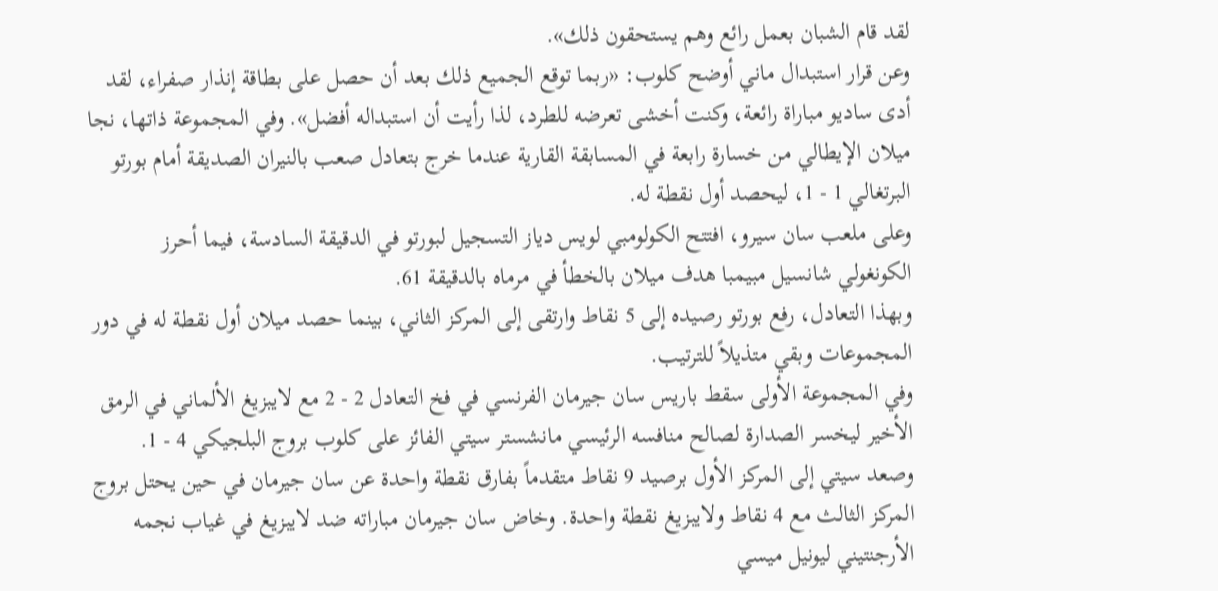لقد قام الشبان بعمل رائع وهم يستحقون ذلك».
وعن قرار استبدال ماني أوضح كلوب: «ربما توقع الجميع ذلك بعد أن حصل على بطاقة إنذار صفراء، لقد أدى ساديو مباراة رائعة، وكنت أخشى تعرضه للطرد، لذا رأيت أن استبداله أفضل». وفي المجموعة ذاتها، نجا ميلان الإيطالي من خسارة رابعة في المسابقة القارية عندما خرج بتعادل صعب بالنيران الصديقة أمام بورتو البرتغالي 1 - 1، ليحصد أول نقطة له.
وعلى ملعب سان سيرو، افتتح الكولومبي لويس دياز التسجيل لبورتو في الدقيقة السادسة، فيما أحرز الكونغولي شانسيل مبيمبا هدف ميلان بالخطأ في مرماه بالدقيقة 61.
وبهذا التعادل، رفع بورتو رصيده إلى 5 نقاط وارتقى إلى المركز الثاني، بينما حصد ميلان أول نقطة له في دور المجموعات وبقي متذيلاً للترتيب.
وفي المجموعة الأولى سقط باريس سان جيرمان الفرنسي في فخ التعادل 2 - 2 مع لايبزيغ الألماني في الرمق الأخير ليخسر الصدارة لصالح منافسه الرئيسي مانشستر سيتي الفائز على كلوب بروج البلجيكي 4 - 1.
وصعد سيتي إلى المركز الأول برصيد 9 نقاط متقدماً بفارق نقطة واحدة عن سان جيرمان في حين يحتل بروج المركز الثالث مع 4 نقاط ولايبزيغ نقطة واحدة. وخاض سان جيرمان مباراته ضد لايبزيغ في غياب نجمه الأرجنتيني ليونيل ميسي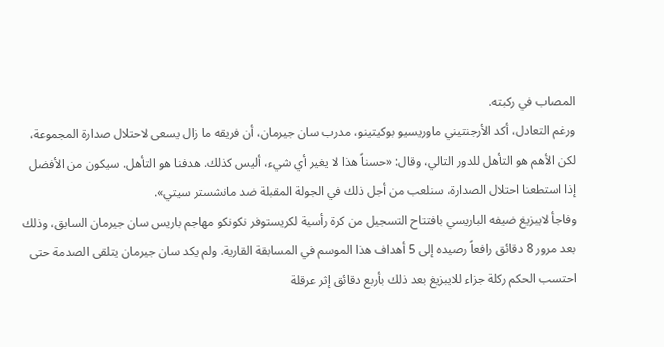المصاب في ركبته.
ورغم التعادل، أكد الأرجنتيني ماوريسيو بوكيتينو، مدرب سان جيرمان، أن فريقه ما زال يسعى لاحتلال صدارة المجموعة، لكن الأهم هو التأهل للدور التالي، وقال: «حسناً هذا لا يغير أي شيء، أليس كذلك. هدفنا هو التأهل. سيكون من الأفضل إذا استطعنا احتلال الصدارة، سنلعب من أجل ذلك في الجولة المقبلة ضد مانشستر سيتي».
وفاجأ لايبزيغ ضيفه الباريسي بافتتاح التسجيل من كرة رأسية لكريستوفر نكونكو مهاجم باريس سان جيرمان السابق، وذلك بعد مرور 8 دقائق رافعاً رصيده إلى 5 أهداف هذا الموسم في المسابقة القارية. ولم يكد سان جيرمان يتلقى الصدمة حتى احتسب الحكم ركلة جزاء للايبزيغ بعد ذلك بأربع دقائق إثر عرقلة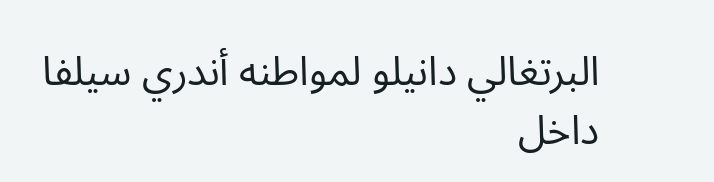البرتغالي دانيلو لمواطنه أندري سيلفا داخل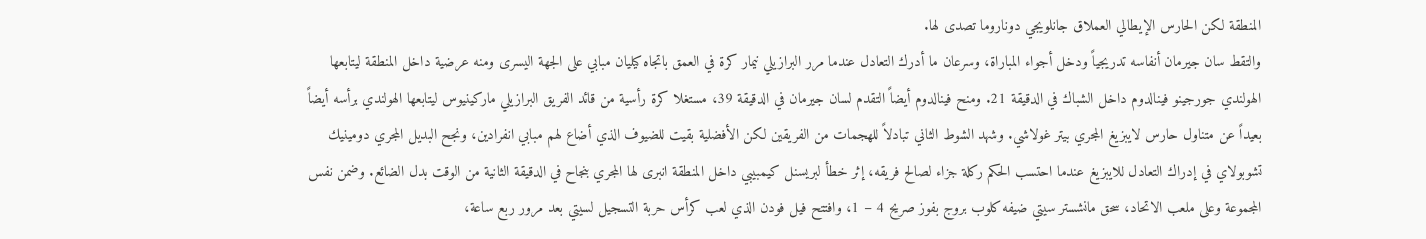المنطقة لكن الحارس الإيطالي العملاق جانلويجي دوناروما تصدى لها.
والتقط سان جيرمان أنفاسه تدريجياً ودخل أجواء المباراة، وسرعان ما أدرك التعادل عندما مرر البرازيلي نيمار كرة في العمق باتجاه كيليان مبابي على الجهة اليسرى ومنه عرضية داخل المنطقة ليتابعها الهولندي جورجينو فينالدوم داخل الشباك في الدقيقة 21. ومنح فينالدوم أيضاً التقدم لسان جيرمان في الدقيقة 39، مستغلا كرة رأسية من قائد الفريق البرازيلي ماركينيوس ليتابعها الهولندي برأسه أيضاً بعيداً عن متناول حارس لايبزيغ المجري بيتر غولاشي. وشهد الشوط الثاني تبادلاً للهجمات من الفريقين لكن الأفضلية بقيت للضيوف الذي أضاع لهم مبابي انفرادين، ونجح البديل المجري دومينيك تشوبولاي في إدراك التعادل للايبزيغ عندما احتسب الحكم ركلة جزاء لصالح فريقه، إثر خطأ لبريسنل كيمبيبي داخل المنطقة انبرى لها المجري بنجاح في الدقيقة الثانية من الوقت بدل الضائع. وضمن نفس المجموعة وعلى ملعب الاتحاد، سحق مانشستر سيتي ضيفه كلوب بروج بفوز صريح 4 – 1، وافتتح فيل فودن الذي لعب كرأس حربة التسجيل لسيتي بعد مرور ربع ساعة،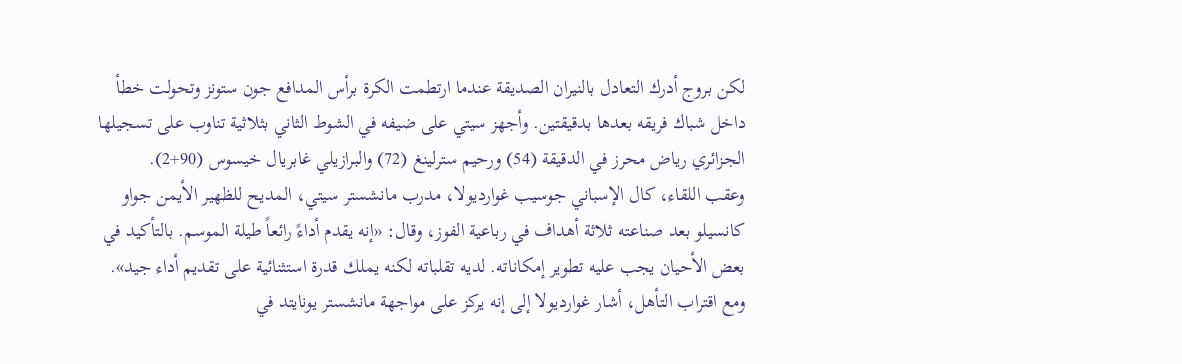لكن بروج أدرك التعادل بالنيران الصديقة عندما ارتطمت الكرة برأس المدافع جون ستونز وتحولت خطأ داخل شباك فريقه بعدها بدقيقتين. وأجهز سيتي على ضيفه في الشوط الثاني بثلاثية تناوب على تسجيلها الجزائري رياض محرز في الدقيقة (54) ورحيم سترلينغ (72) والبرازيلي غابريال خيسوس (90+2).
وعقب اللقاء، كال الإسباني جوسيب غوارديولا، مدرب مانشستر سيتي، المديح للظهير الأيمن جواو كانسيلو بعد صناعته ثلاثة أهداف في رباعية الفوز، وقال: «إنه يقدم أداءً رائعاً طيلة الموسم. بالتأكيد في بعض الأحيان يجب عليه تطوير إمكاناته. لديه تقلباته لكنه يملك قدرة استثنائية على تقديم أداء جيد».
ومع اقتراب التأهل، أشار غوارديولا إلى إنه يركز على مواجهة مانشستر يونايتد في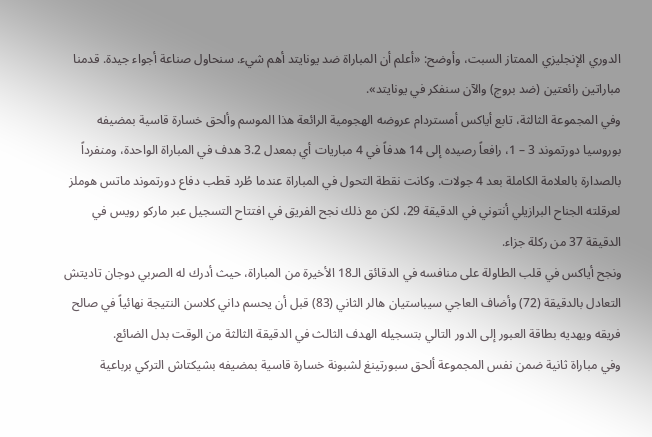الدوري الإنجليزي الممتاز السبت، وأوضح: «أعلم أن المباراة ضد يونايتد أهم شيء. سنحاول صناعة أجواء جيدة. قدمنا مباراتين رائعتين (ضد بروج) والآن سنفكر في يونايتد».
وفي المجموعة الثالثة، تابع أياكس أمستردام عروضه الهجومية الرائعة هذا الموسم وألحق خسارة قاسية بمضيفه بوروسيا دورتموند 3 – 1، رافعاً رصيده إلى 14 هدفاً في 4 مباريات أي بمعدل 3.2 هدف في المباراة الواحدة، ومنفرداً بالصدارة بالعلامة الكاملة بعد 4 جولات. وكانت نقطة التحول في المباراة عندما طُرد قطب دفاع دورتموند ماتس هوملز لعرقلته الجناح البرازيلي أنتوني في الدقيقة 29، لكن مع ذلك نجح الفريق في افتتاح التسجيل عبر ماركو رويس في الدقيقة 37 من ركلة جزاء.
ونجح أياكس في قلب الطاولة على منافسه في الدقائق الـ18 الأخيرة من المباراة، حيث أدرك له الصربي دوجان تاديتش التعادل بالدقيقة (72) وأضاف العاجي سيباستيان هالر الثاني (83) قبل أن يحسم داني كلاسن النتيجة نهائياً في صالح فريقه ويهديه بطاقة العبور إلى الدور التالي بتسجيله الهدف الثالث في الدقيقة الثالثة من الوقت بدل الضائع.
وفي مباراة ثانية ضمن نفس المجموعة ألحق سبورتينغ لشبونة خسارة قاسية بمضيفه بشيكتاش التركي برباعية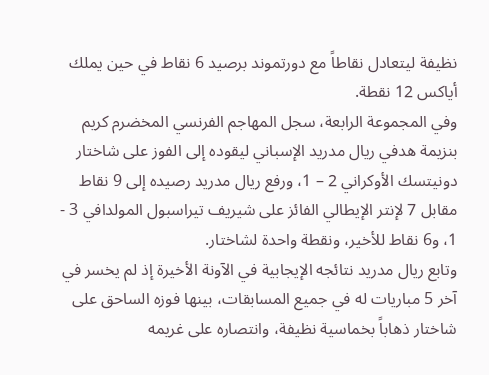نظيفة ليتعادل نقاطاً مع دورتموند برصيد 6 نقاط في حين يملك أياكس 12 نقطة.
وفي المجموعة الرابعة، سجل المهاجم الفرنسي المخضرم كريم بنزيمة هدفي ريال مدريد الإسباني ليقوده إلى الفوز على شاختار دونيتسك الأوكراني 2 – 1، ورفع ريال مدريد رصيده إلى 9 نقاط مقابل 7 لإنتر الإيطالي الفائز على شيريف تيراسبول المولدافي 3 - 1، و6 نقاط للأخير، ونقطة واحدة لشاختار.
وتابع ريال مدريد نتائجه الإيجابية في الآونة الأخيرة إذ لم يخسر في آخر 5 مباريات له في جميع المسابقات، بينها فوزه الساحق على شاختار ذهاباً بخماسية نظيفة، وانتصاره على غريمه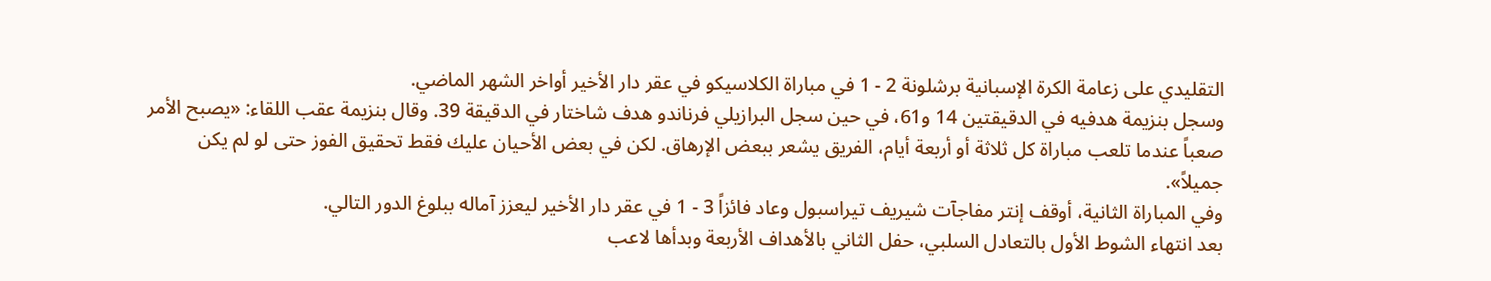التقليدي على زعامة الكرة الإسبانية برشلونة 2 - 1 في مباراة الكلاسيكو في عقر دار الأخير أواخر الشهر الماضي.
وسجل بنزيمة هدفيه في الدقيقتين 14 و61، في حين سجل البرازيلي فرناندو هدف شاختار في الدقيقة 39. وقال بنزيمة عقب اللقاء: «يصبح الأمر صعباً عندما تلعب مباراة كل ثلاثة أو أربعة أيام، الفريق يشعر ببعض الإرهاق. لكن في بعض الأحيان عليك فقط تحقيق الفوز حتى لو لم يكن جميلاً».
وفي المباراة الثانية، أوقف إنتر مفاجآت شيريف تيراسبول وعاد فائزاً 3 - 1 في عقر دار الأخير ليعزز آماله ببلوغ الدور التالي.
بعد انتهاء الشوط الأول بالتعادل السلبي، حفل الثاني بالأهداف الأربعة وبدأها لاعب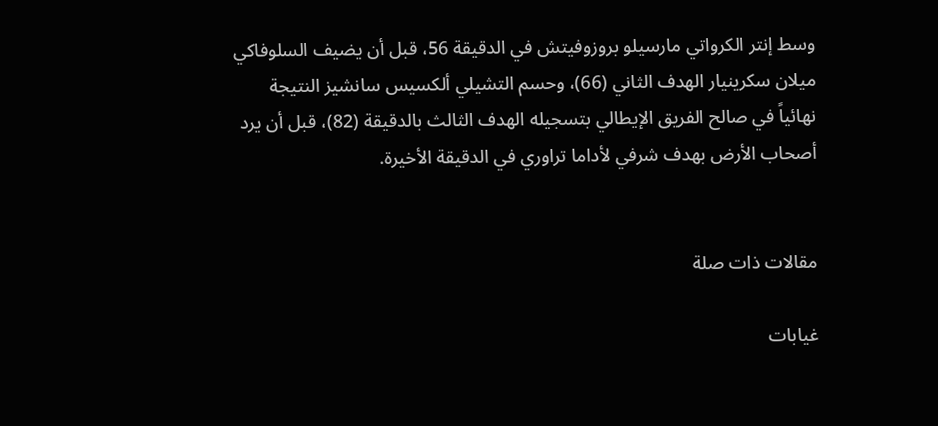وسط إنتر الكرواتي مارسيلو بروزوفيتش في الدقيقة 56، قبل أن يضيف السلوفاكي ميلان سكرينيار الهدف الثاني (66)، وحسم التشيلي ألكسيس سانشيز النتيجة نهائياً في صالح الفريق الإيطالي بتسجيله الهدف الثالث بالدقيقة (82)، قبل أن يرد أصحاب الأرض بهدف شرفي لأداما تراوري في الدقيقة الأخيرة.


مقالات ذات صلة

غيابات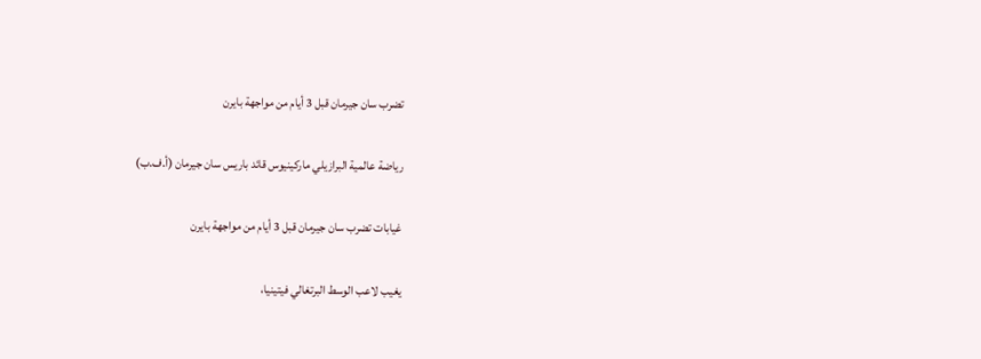تضرب سان جيرمان قبل 3 أيام من مواجهة بايرن

رياضة عالمية البرازيلي ماركينيوس قائد باريس سان جيرمان (أ.ف.ب)

غيابات تضرب سان جيرمان قبل 3 أيام من مواجهة بايرن

يغيب لاعب الوسط البرتغالي فيتينيا،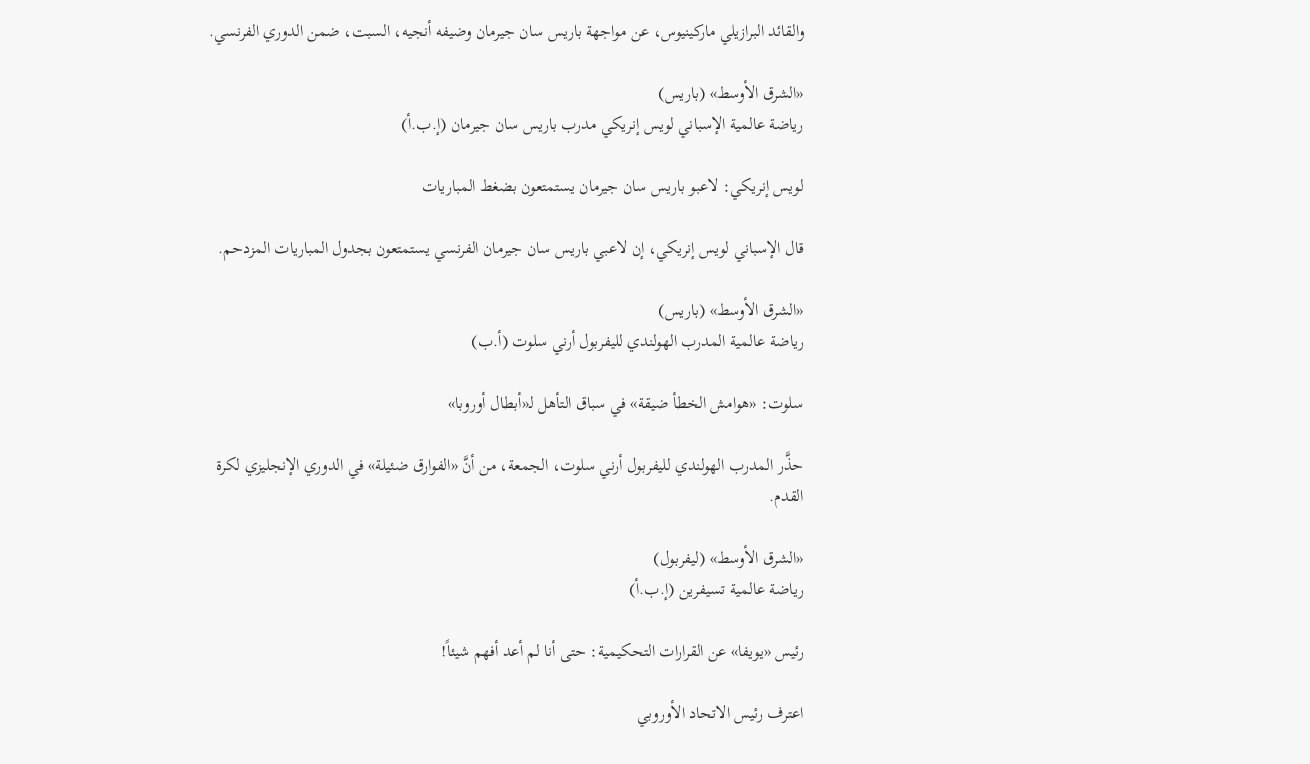والقائد البرازيلي ماركينيوس، عن مواجهة باريس سان جيرمان وضيفه أنجيه، السبت، ضمن الدوري الفرنسي.

«الشرق الأوسط» (باريس)
رياضة عالمية الإسباني لويس إنريكي مدرب باريس سان جيرمان (إ.ب.أ)

لويس إنريكي: لاعبو باريس سان جيرمان يستمتعون بضغط المباريات

قال الإسباني لويس إنريكي، إن لاعبي باريس سان جيرمان الفرنسي يستمتعون بجدول المباريات المزدحم.

«الشرق الأوسط» (باريس)
رياضة عالمية المدرب الهولندي لليفربول أرني سلوت (أ.ب)

سلوت: «هوامش الخطأ ضيقة» في سباق التأهل لـ«أبطال أوروبا»

حذَّر المدرب الهولندي لليفربول أرني سلوت، الجمعة، من أنَّ «الفوارق ضئيلة» في الدوري الإنجليزي لكرة القدم.

«الشرق الأوسط» (ليفربول)
رياضة عالمية تسيفرين (إ.ب.أ)

رئيس «يويفا» عن القرارات التحكيمية: حتى أنا لم أعد أفهم شيئاً!

اعترف رئيس الاتحاد الأوروبي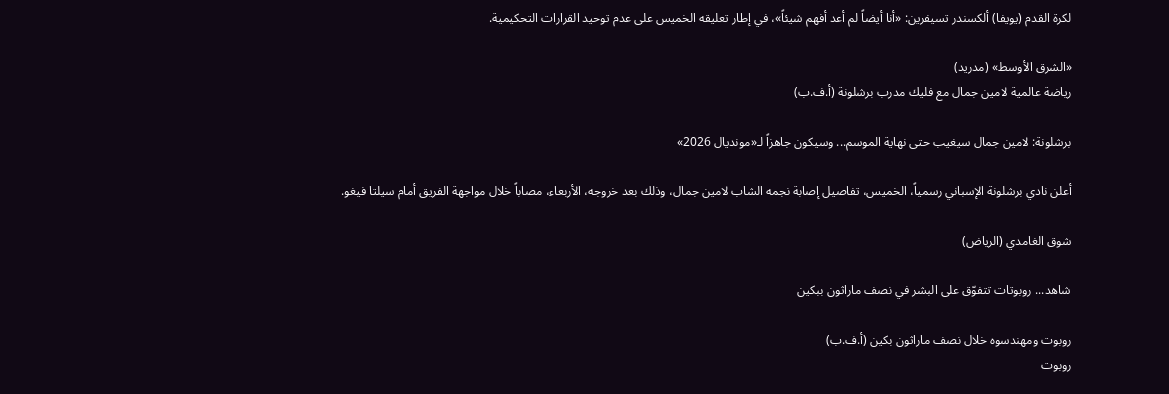لكرة القدم (يويفا) ألكسندر تسيفرين: «أنا أيضاً لم أعد أفهم شيئاً»، في إطار تعليقه الخميس على عدم توحيد القرارات التحكيمية.

«الشرق الأوسط» (مدريد)
رياضة عالمية لامين جمال مع فليك مدرب برشلونة (أ.ف.ب)

برشلونة: لامين جمال سيغيب حتى نهاية الموسم... وسيكون جاهزاً لـ«مونديال 2026»

أعلن نادي برشلونة الإسباني رسمياً، الخميس، تفاصيل إصابة نجمه الشاب لامين جمال، وذلك بعد خروجه، الأربعاء، مصاباً خلال مواجهة الفريق أمام سيلتا فيغو.

شوق الغامدي (الرياض)

شاهد... روبوتات تتفوّق على البشر في نصف ماراثون ببكين

روبوت ومهندسوه خلال نصف ماراثون بكين (أ.ف.ب)
روبوت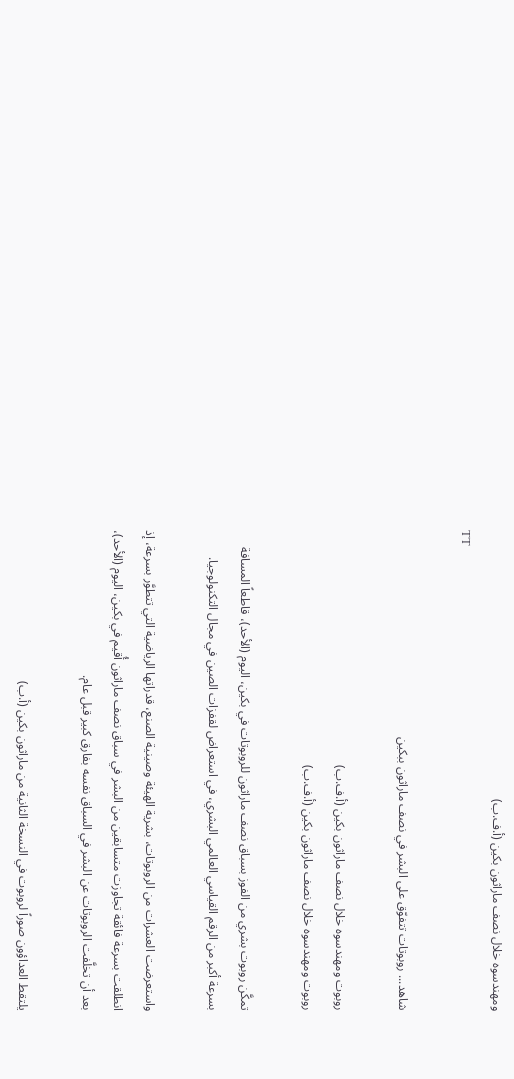ومهندسوه خلال نصف ماراثون بكين (أ.ف.ب)
TT

شاهد... روبوتات تتفوّق على البشر في نصف ماراثون ببكين

روبوت ومهندسوه خلال نصف ماراثون بكين (أ.ف.ب)
روبوت ومهندسوه خلال نصف ماراثون بكين (أ.ف.ب)

تمكَّن روبوت بشري من الفوز بسباق نصف ماراثون للروبوتات في بكين، اليوم (الأحد)، قاطعاً المسافة بسرعة أكبر من الرقم القياسي العالمي البشري، في استعراض لقفزات الصين في مجال التكنولوجيا.

واستعرضت العشرات ‌من الروبوتات، بشرية الهيئة وصينية الصنع، قدراتها الرياضية التي تتطوَّر بسرعة، إذ انطلقت بسرعة فائقة تجاوزت متسابقين من البشر في سباق نصف ماراثون أُقيم في بكين، اليوم (الأحد)، بعد أن تخلَّفت الروبوتات عن البشر في السباق نفسه بفارق كبير قبل عام.

يلتقط العداؤون صوراً لروبوت في النسخة الثانية من ماراثون بكين (أ.ب)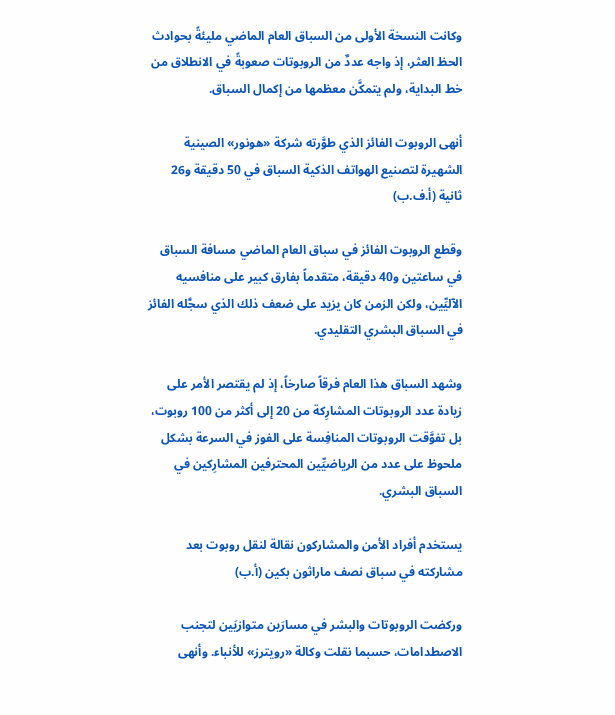وكانت النسخة الأولى من السباق العام الماضي مليئةً بحوادث الحظ العثر، إذ واجه عددٌ من الروبوتات صعوبةً في الانطلاق من خط البداية، ولم يتمكَّن معظمها ‌من إكمال ‌السباق.

أنهى الروبوت الفائز الذي طوَّرته شركة «هونور» الصينية الشهيرة لتصنيع الهواتف الذكية السباق في 50 دقيقة و26 ثانية (أ.ف.ب)

وقطع الروبوت الفائز في سباق ‌العام الماضي مسافة السباق في ساعتين و40 دقيقة، متقدماً بفارق كبير على منافسيه الآليِّين، ولكن الزمن كان يزيد على ضعف ذلك الذي سجَّله الفائز في السباق البشري التقليدي.

وشهد السباق هذا العام فرقاً صارخاً، إذ لم يقتصر الأمر على زيادة عدد الروبوتات المشارِكة من 20 إلى أكثر من 100 روبوت، بل تفوَّقت الروبوتات ‌المنافِسة على الفوز ‌في السرعة بشكل ملحوظ على عدد من الرياضيِّين المحترفين المشارِكين ‌في السباق البشري.

يستخدم أفراد الأمن والمشاركون نقالة لنقل روبوت بعد مشاركته في سباق نصف ماراثون بكين (أ.ب)

وركضت الروبوتات والبشر في مسارَين ‌متوازيَين لتجنب الاصطدامات، حسبما نقلت وكالة «رويترز» للأنباء. وأنهى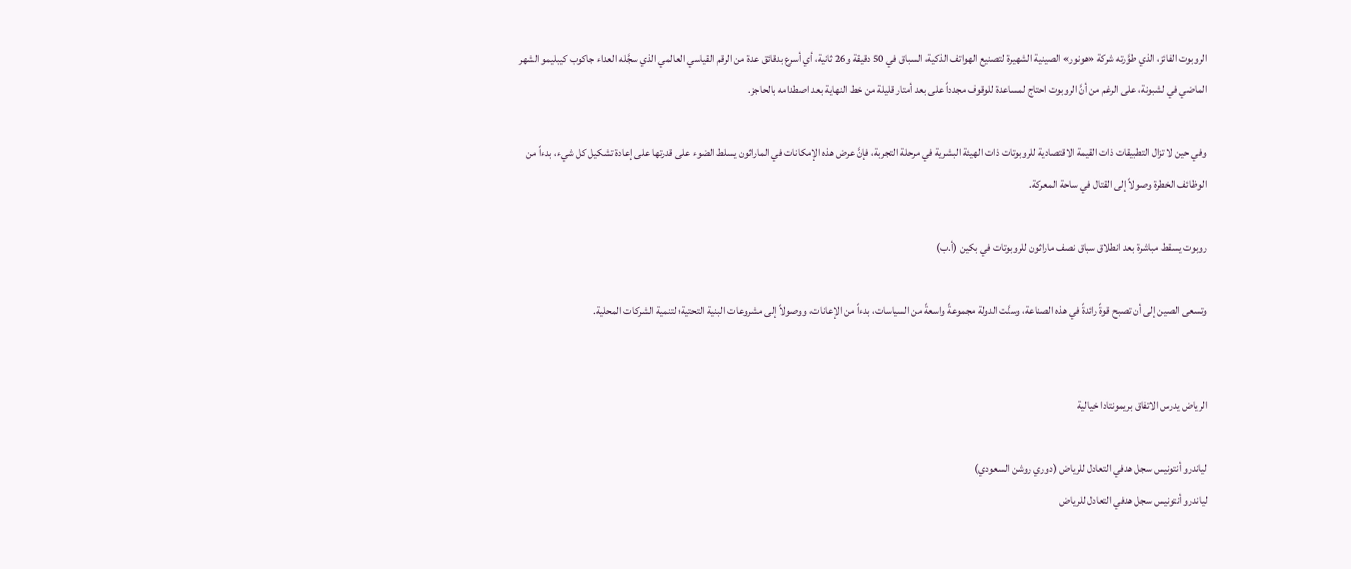الروبوت الفائز، الذي طوَّرته شركة «هونور» الصينية الشهيرة لتصنيع الهواتف الذكية، السباق في 50 دقيقة و26 ثانية، أي أسرع بدقائق عدة من الرقم ‌القياسي العالمي الذي سجَّله العداء جاكوب كيبليمو الشهر الماضي في لشبونة، على الرغم من أنَّ الروبوت احتاج لمساعدة للوقوف مجدداً على بعد أمتار قليلة من خط النهاية بعد اصطدامه بالحاجز.

وفي حين لا تزال التطبيقات ذات القيمة الاقتصادية للروبوتات ذات الهيئة البشرية في مرحلة التجربة، فإنَّ عرض هذه الإمكانات في الماراثون يسلط الضوء على قدرتها على إعادة تشكيل كل شيء، بدءاً من الوظائف الخطرة وصولاً إلى القتال في ساحة المعركة.

روبوت يسقط مباشرة بعد انطلاق سباق نصف ماراثون للروبوتات في بكين (أ.ب)

وتسعى الصين إلى أن تصبح قوةً رائدةً في هذه الصناعة، وسنَّت الدولة مجموعةً واسعةً من السياسات، بدءاً من الإعانات، ووصولاً إلى مشروعات البنية التحتية؛ لتنمية الشركات المحلية.


الرياض يدرس الاتفاق بريمونتادا خيالية

لياندرو أنتونيس سجل هدفي التعادل للرياض (دوري روشن السعودي)
لياندرو أنتونيس سجل هدفي التعادل للرياض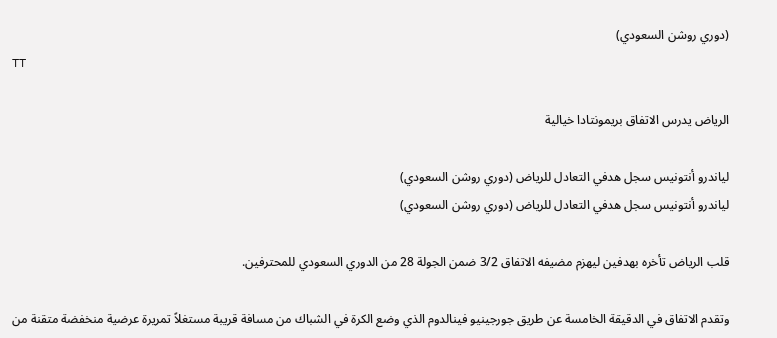(دوري روشن السعودي)
TT

الرياض يدرس الاتفاق بريمونتادا خيالية

لياندرو أنتونيس سجل هدفي التعادل للرياض (دوري روشن السعودي)
لياندرو أنتونيس سجل هدفي التعادل للرياض (دوري روشن السعودي)

قلب الرياض تأخره بهدفين ليهزم مضيفه الاتفاق 3/2 ضمن الجولة 28 من الدوري السعودي للمحترفين.

وتقدم الاتفاق في الدقيقة الخامسة عن طريق جورجينيو فينالدوم الذي وضع الكرة في الشباك من مسافة قريبة مستغلاً تمريرة عرضية منخفضة متقنة من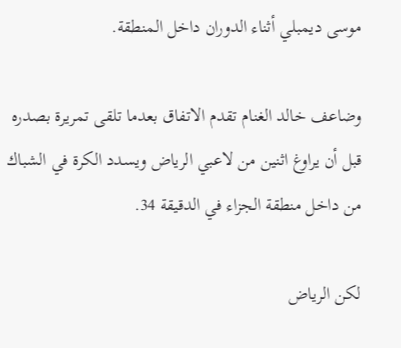موسى ديمبلي أثناء الدوران داخل المنطقة.

وضاعف خالد الغنام تقدم الاتفاق بعدما تلقى تمريرة بصدره قبل أن يراوغ اثنين من لاعبي الرياض ويسدد الكرة في الشباك من داخل منطقة الجزاء في الدقيقة 34.

لكن الرياض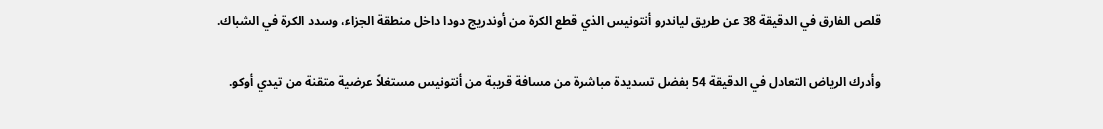قلص الفارق في الدقيقة 38 عن طريق لياندرو أنتونيس الذي قطع الكرة من أوندريج دودا داخل منطقة الجزاء، وسدد الكرة في الشباك.

وأدرك الرياض التعادل في الدقيقة 54 بفضل تسديدة مباشرة من مسافة قريبة من أنتونيس مستغلاً عرضية متقنة من تيدي أوكو.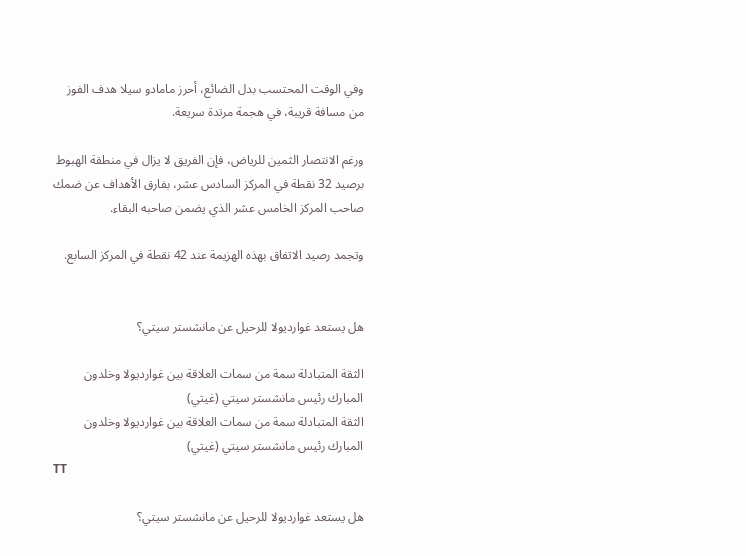وفي الوقت المحتسب بدل الضائع، أحرز مامادو سيلا هدف الفوز من مسافة قريبة، في هجمة مرتدة سريعة.

ورغم الانتصار الثمين للرياض، فإن الفريق لا يزال في منطقة الهبوط برصيد 32 نقطة في المركز السادس عشر، بفارق الأهداف عن ضمك صاحب المركز الخامس عشر الذي يضمن صاحبه البقاء.

وتجمد رصيد الاتفاق بهذه الهزيمة عند 42 نقطة في المركز السابع.


هل يستعد غوارديولا للرحيل عن مانشستر سيتي؟

الثقة المتبادلة سمة من سمات العلاقة بين غوارديولا وخلدون المبارك رئيس مانشستر سيتي (غيتي)
الثقة المتبادلة سمة من سمات العلاقة بين غوارديولا وخلدون المبارك رئيس مانشستر سيتي (غيتي)
TT

هل يستعد غوارديولا للرحيل عن مانشستر سيتي؟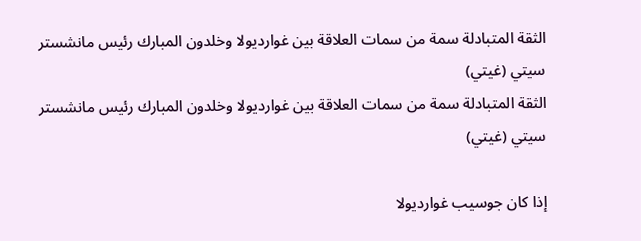الثقة المتبادلة سمة من سمات العلاقة بين غوارديولا وخلدون المبارك رئيس مانشستر سيتي (غيتي)
الثقة المتبادلة سمة من سمات العلاقة بين غوارديولا وخلدون المبارك رئيس مانشستر سيتي (غيتي)

إذا كان جوسيب غوارديولا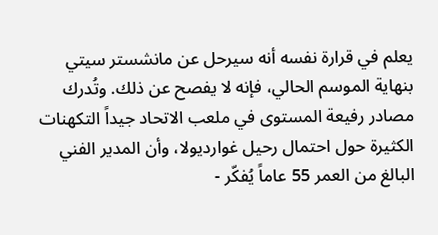يعلم في قرارة نفسه أنه سيرحل عن مانشستر سيتي بنهاية الموسم الحالي، فإنه لا يفصح عن ذلك. وتُدرك مصادر رفيعة المستوى في ملعب الاتحاد جيداً التكهنات الكثيرة حول احتمال رحيل غوارديولا، وأن المدير الفني البالغ من العمر 55 عاماً يُفكّر -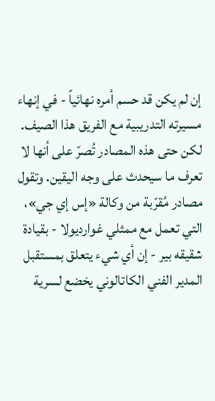إن لم يكن قد حسم أمره نهائياً - في إنهاء مسيرته التدريبية مع الفريق هذا الصيف. لكن حتى هذه المصادر تُصرّ على أنها لا تعرف ما سيحدث على وجه اليقين. وتقول مصادر مُقرّبة من وكالة «إس إي جي»، التي تعمل مع ممثلي غوارديولا - بقيادة شقيقه بير - إن أي شيء يتعلق بمستقبل المدير الفني الكاتالوني يخضع لسرية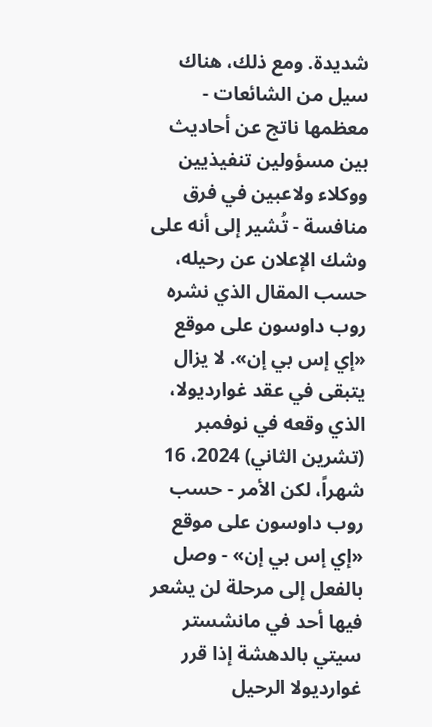شديدة. ومع ذلك، هناك سيل من الشائعات - معظمها ناتج عن أحاديث بين مسؤولين تنفيذيين ووكلاء ولاعبين في فرق منافسة - تُشير إلى أنه على وشك الإعلان عن رحيله، حسب المقال الذي نشره روب داوسون على موقع «إي إس بي إن». لا يزال يتبقى في عقد غوارديولا، الذي وقعه في نوفمبر (تشرين الثاني) 2024، 16 شهراً، لكن الأمر - حسب روب داوسون على موقع «إي إس بي إن» - وصل بالفعل إلى مرحلة لن يشعر فيها أحد في مانشستر سيتي بالدهشة إذا قرر غوارديولا الرحيل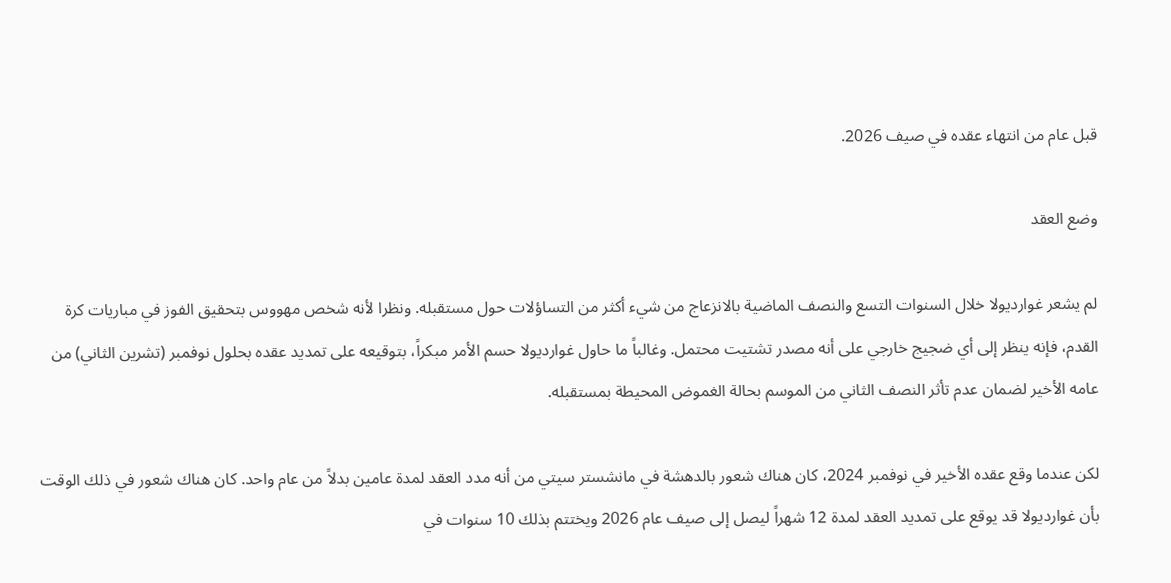قبل عام من انتهاء عقده في صيف 2026.

وضع العقد

لم يشعر غوارديولا خلال السنوات التسع والنصف الماضية بالانزعاج من شيء أكثر من التساؤلات حول مستقبله. ونظرا لأنه شخص مهووس بتحقيق الفوز في مباريات كرة القدم، فإنه ينظر إلى أي ضجيج خارجي على أنه مصدر تشتيت محتمل. وغالباً ما حاول غوارديولا حسم الأمر مبكراً، بتوقيعه على تمديد عقده بحلول نوفمبر (تشرين الثاني) من عامه الأخير لضمان عدم تأثر النصف الثاني من الموسم بحالة الغموض المحيطة بمستقبله.

لكن عندما وقع عقده الأخير في نوفمبر 2024، كان هناك شعور بالدهشة في مانشستر سيتي من أنه مدد العقد لمدة عامين بدلاً من عام واحد. كان هناك شعور في ذلك الوقت بأن غوارديولا قد يوقع على تمديد العقد لمدة 12 شهراً ليصل إلى صيف عام 2026 ويختتم بذلك 10 سنوات في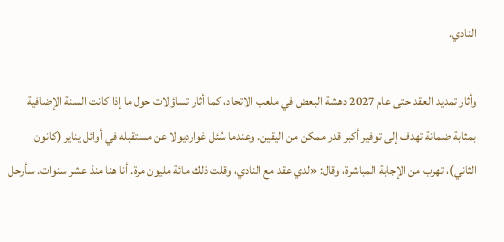النادي.

وأثار تمديد العقد حتى عام 2027 دهشة البعض في ملعب الاتحاد، كما أثار تساؤلات حول ما إذا كانت السنة الإضافية بمثابة ضمانة تهدف إلى توفير أكبر قدر ممكن من اليقين. وعندما سُئل غوارديولا عن مستقبله في أوائل يناير (كانون الثاني)، تهرب من الإجابة المباشرة، وقال: «لدي عقد مع النادي، وقلت ذلك مائة مليون مرة. أنا هنا منذ عشر سنوات. سأرحل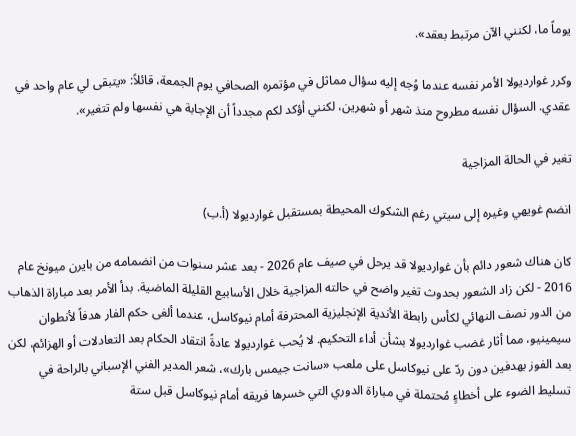يوماً ما، لكنني الآن مرتبط بعقد».

وكرر غوارديولا الأمر نفسه عندما وُجه إليه سؤال مماثل في مؤتمره الصحافي يوم الجمعة، قائلاً: «يتبقى لي عام واحد في عقدي. السؤال نفسه مطروح منذ شهر أو شهرين، لكنني أؤكد لكم مجدداً أن الإجابة هي نفسها ولم تتغير».

تغير في الحالة المزاجية

انضم غويهي وغيره إلى سيتي رغم الشكوك المحيطة بمستقبل غوارديولا (أ.ب)

كان هناك شعور دائم بأن غوارديولا قد يرحل في صيف عام 2026 - بعد عشر سنوات من انضمامه من بايرن ميونخ عام 2016 - لكن زاد الشعور بحدوث تغير واضح في حالته المزاجية خلال الأسابيع القليلة الماضية. بدأ الأمر بعد مباراة الذهاب من الدور نصف النهائي لكأس رابطة الأندية الإنجليزية المحترفة أمام نيوكاسل، عندما ألغى حكم الفار هدفاً لأنطوان سيمينيو، مما أثار غضب غوارديولا بشأن أداء التحكيم. لا يُحب غوارديولا عادةً انتقاد الحكام بعد التعادلات أو الهزائم، لكن بعد الفوز بهدفين دون ردّ على نيوكاسل على ملعب «سانت جيمس بارك»، شعر المدير الفني الإسباني بالراحة في تسليط الضوء على أخطاءٍ مُحتملة في مباراة الدوري التي خسرها فريقه أمام نيوكاسل قبل ستة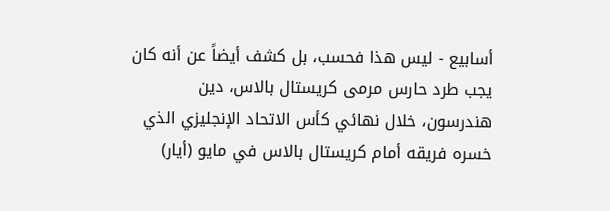أسابيع - ليس هذا فحسب، بل كشف أيضاً عن أنه كان يجب طرد حارس مرمى كريستال بالاس، دين هندرسون، خلال نهائي كأس الاتحاد الإنجليزي الذي خسره فريقه أمام كريستال بالاس في مايو (أيار)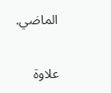الماضي.

علاوة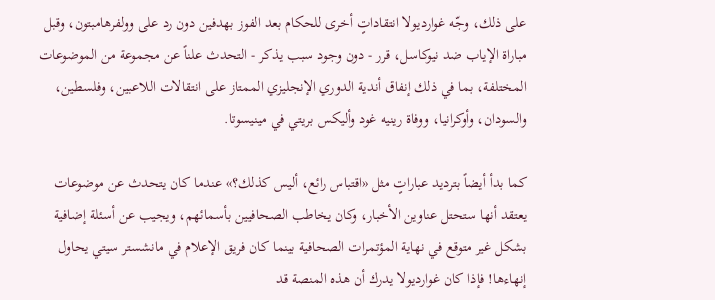على ذلك، وجّه غوارديولا انتقاداتٍ أخرى للحكام بعد الفوز بهدفين دون رد على وولفرهامبتون، وقبل مباراة الإياب ضد نيوكاسل، قرر - دون وجود سبب يذكر - التحدث علناً عن مجموعة من الموضوعات المختلفة، بما في ذلك إنفاق أندية الدوري الإنجليزي الممتاز على انتقالات اللاعبين، وفلسطين، والسودان، وأوكرانيا، ووفاة رينيه غود وأليكس بريتي في مينيسوتا.

كما بدأ أيضاً بترديد عباراتٍ مثل «اقتباس رائع، أليس كذلك؟» عندما كان يتحدث عن موضوعات يعتقد أنها ستحتل عناوين الأخبار، وكان يخاطب الصحافيين بأسمائهم، ويجيب عن أسئلة إضافية بشكل غير متوقع في نهاية المؤتمرات الصحافية بينما كان فريق الإعلام في مانشستر سيتي يحاول إنهاءها! فإذا كان غوارديولا يدرك أن هذه المنصة قد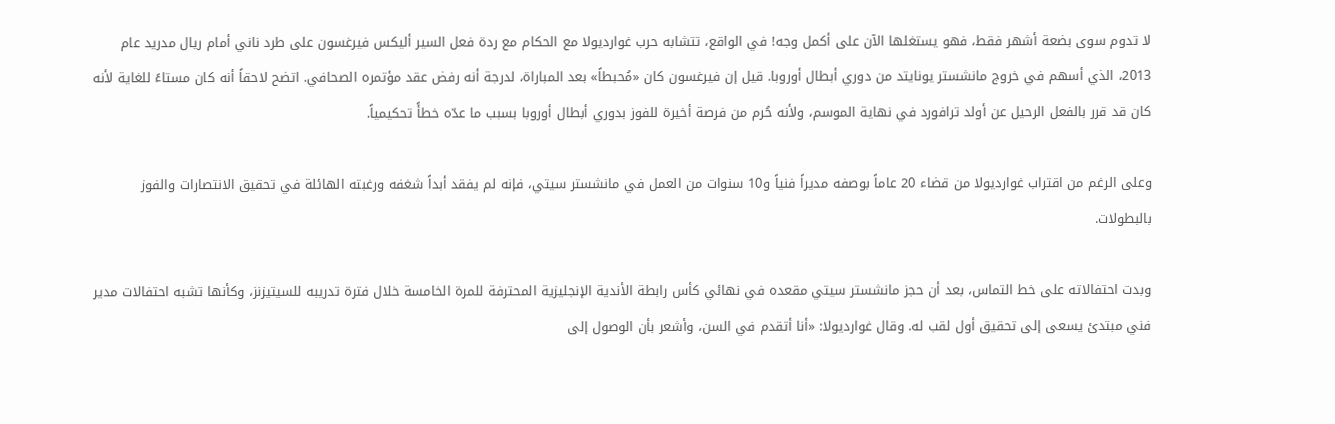لا تدوم سوى بضعة أشهر فقط، فهو يستغلها الآن على أكمل وجه! في الواقع، تتشابه حرب غوارديولا مع الحكام مع ردة فعل السير أليكس فيرغسون على طرد ناني أمام ريال مدريد عام 2013، الذي أسهم في خروج مانشستر يونايتد من دوري أبطال أوروبا. قيل إن فيرغسون كان «مُحبطاً» بعد المباراة، لدرجة أنه رفض عقد مؤتمره الصحافي. اتضح لاحقاً أنه كان مستاءً للغاية لأنه كان قد قرر بالفعل الرحيل عن أولد ترافورد في نهاية الموسم، ولأنه حُرم من فرصة أخيرة للفوز بدوري أبطال أوروبا بسبب ما عدّه خطأً تحكيمياً.

وعلى الرغم من اقتراب غوارديولا من قضاء 20 عاماً بوصفه مديراً فنياً و10 سنوات من العمل في مانشستر سيتي، فإنه لم يفقد أبداً شغفه ورغبته الهائلة في تحقيق الانتصارات والفوز بالبطولات.

وبدت احتفالاته على خط التماس، بعد أن حجز مانشستر سيتي مقعده في نهائي كأس رابطة الأندية الإنجليزية المحترفة للمرة الخامسة خلال فترة تدريبه للسيتيزنز، وكأنها تشبه احتفالات مدير فني مبتدئ يسعى إلى تحقيق أول لقب له. وقال غوارديولا: «أنا أتقدم في السن، وأشعر بأن الوصول إلى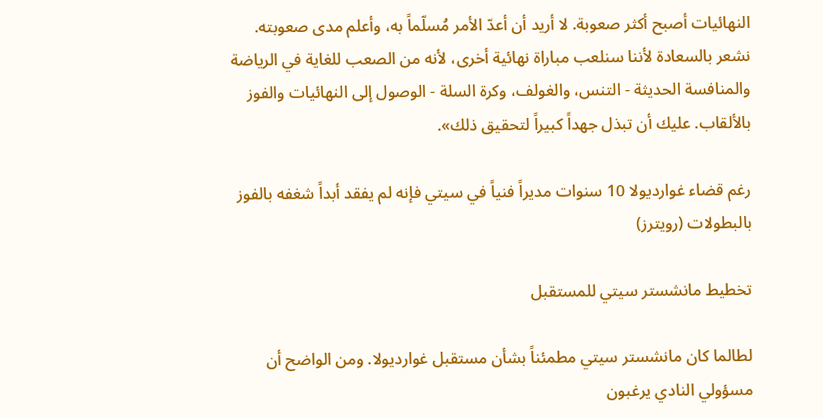النهائيات أصبح أكثر صعوبة. لا أريد أن أعدّ الأمر مُسلّماً به، وأعلم مدى صعوبته. نشعر بالسعادة لأننا سنلعب مباراة نهائية أخرى، لأنه من الصعب للغاية في الرياضة والمنافسة الحديثة - التنس، والغولف، وكرة السلة - الوصول إلى النهائيات والفوز بالألقاب. عليك أن تبذل جهداً كبيراً لتحقيق ذلك».

رغم قضاء غوارديولا 10 سنوات مديراً فنياً في سيتي فإنه لم يفقد أبداً شغفه بالفوز بالبطولات (رويترز)

تخطيط مانشستر سيتي للمستقبل

لطالما كان مانشستر سيتي مطمئناً بشأن مستقبل غوارديولا. ومن الواضح أن مسؤولي النادي يرغبون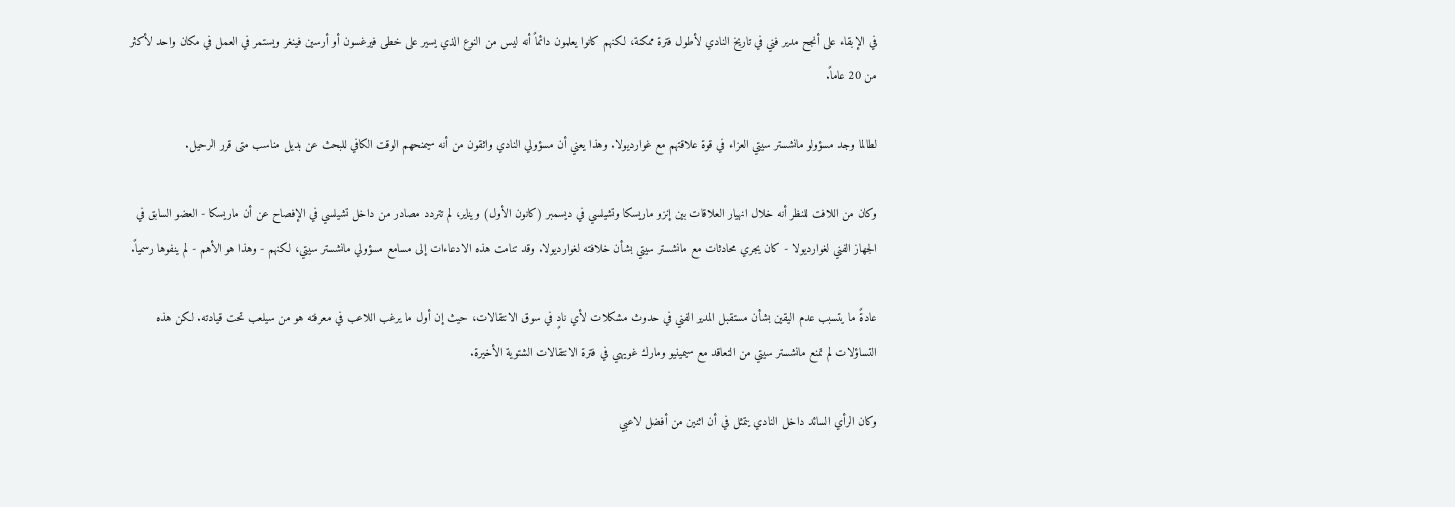في الإبقاء على أنجح مدير فني في تاريخ النادي لأطول فترة ممكنة، لكنهم كانوا يعلمون دائماً أنه ليس من النوع الذي يسير على خطى فيرغسون أو أرسين فينغر ويستمر في العمل في مكان واحد لأكثر من 20 عاماً.

لطالما وجد مسؤولو مانشستر سيتي العزاء في قوة علاقتهم مع غوارديولا. وهذا يعني أن مسؤولي النادي واثقون من أنه سيمنحهم الوقت الكافي للبحث عن بديل مناسب متى قرر الرحيل.

وكان من اللافت للنظر أنه خلال انهيار العلاقات بين إنزو ماريسكا وتشيلسي في ديسمبر (كانون الأول) ويناير، لم تتردد مصادر من داخل تشيلسي في الإفصاح عن أن ماريسكا - العضو السابق في الجهاز الفني لغوارديولا - كان يجري محادثات مع مانشستر سيتي بشأن خلافته لغوارديولا. وقد تنامت هذه الادعاءات إلى مسامع مسؤولي مانشستر سيتي، لكنهم - وهذا هو الأهم - لم ينفوها رسمياً.

عادةً ما يتسبب عدم اليقين بشأن مستقبل المدير الفني في حدوث مشكلات لأي نادٍ في سوق الانتقالات، حيث إن أول ما يرغب اللاعب في معرفته هو من سيلعب تحت قيادته. لكن هذه التساؤلات لم تمنع مانشستر سيتي من التعاقد مع سيمينيو ومارك غويهي في فترة الانتقالات الشتوية الأخيرة.

وكان الرأي السائد داخل النادي يتمثل في أن اثنين من أفضل لاعبي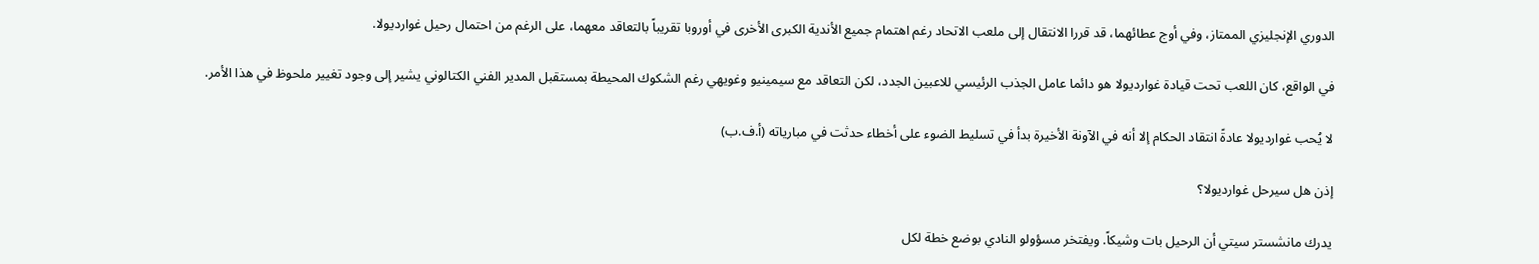الدوري الإنجليزي الممتاز، وفي أوج عطائهما، قد قررا الانتقال إلى ملعب الاتحاد رغم اهتمام جميع الأندية الكبرى الأخرى في أوروبا تقريباً بالتعاقد معهما، على الرغم من احتمال رحيل غوارديولا.

في الواقع، كان اللعب تحت قيادة غوارديولا هو دائما عامل الجذب الرئيسي للاعبين الجدد، لكن التعاقد مع سيمينيو وغويهي رغم الشكوك المحيطة بمستقبل المدير الفني الكتالوني يشير إلى وجود تغيير ملحوظ في هذا الأمر.

لا يُحب غوارديولا عادةً انتقاد الحكام إلا أنه في الآونة الأخيرة بدأ في تسليط الضوء على أخطاء حدثت في مبارياته (أ.ف.ب)

إذن هل سيرحل غوارديولا؟

يدرك مانشستر سيتي أن الرحيل بات وشيكاً. ويفتخر مسؤولو النادي بوضع خطة لكل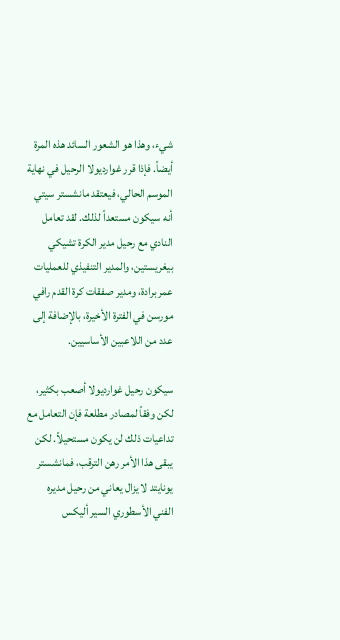شيء، وهذا هو الشعور السائد هذه المرة أيضاً. فإذا قرر غوارديولا الرحيل في نهاية الموسم الحالي، فيعتقد مانشستر سيتي أنه سيكون مستعداً لذلك. لقد تعامل النادي مع رحيل مدير الكرة تشيكي بيغريستين، والمدير التنفيذي للعمليات عمر برادة، ومدير صفقات كرة القدم رافي مورسن في الفترة الأخيرة، بالإضافة إلى عدد من اللاعبين الأساسيين.

سيكون رحيل غوارديولا أصعب بكثير، لكن وفقاً لمصادر مطلعة فإن التعامل مع تداعيات ذلك لن يكون مستحيلاً. لكن يبقى هذا الأمر رهن الترقب، فمانشستر يونايتد لا يزال يعاني من رحيل مديره الفني الأسطوري السير أليكس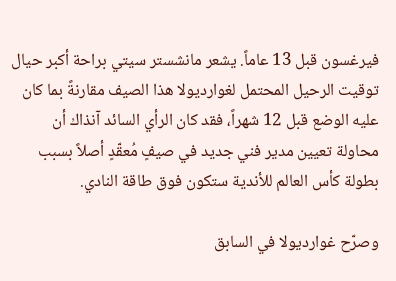فيرغسون قبل 13 عاماً. يشعر مانشستر سيتي براحة أكبر حيال توقيت الرحيل المحتمل لغوارديولا هذا الصيف مقارنةً بما كان عليه الوضع قبل 12 شهراً، فقد كان الرأي السائد آنذاك أن محاولة تعيين مدير فني جديد في صيفٍ مُعقّدٍ أصلاً بسبب بطولة كأس العالم للأندية ستكون فوق طاقة النادي.

وصرّح غوارديولا في السابق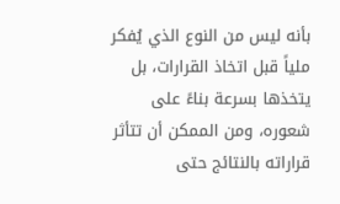بأنه ليس من النوع الذي يُفكر ملياً قبل اتخاذ القرارات، بل يتخذها بسرعة بناءً على شعوره، ومن الممكن أن تتأثر قراراته بالنتائج حتى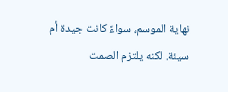نهاية الموسم، سواءً كانت جيدة أم سيئة. لكنه يلتزم الصمت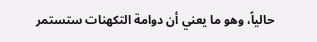حالياً، وهو ما يعني أن دوامة التكهنات ستستمر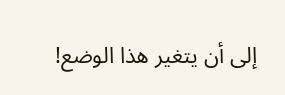إلى أن يتغير هذا الوضع!